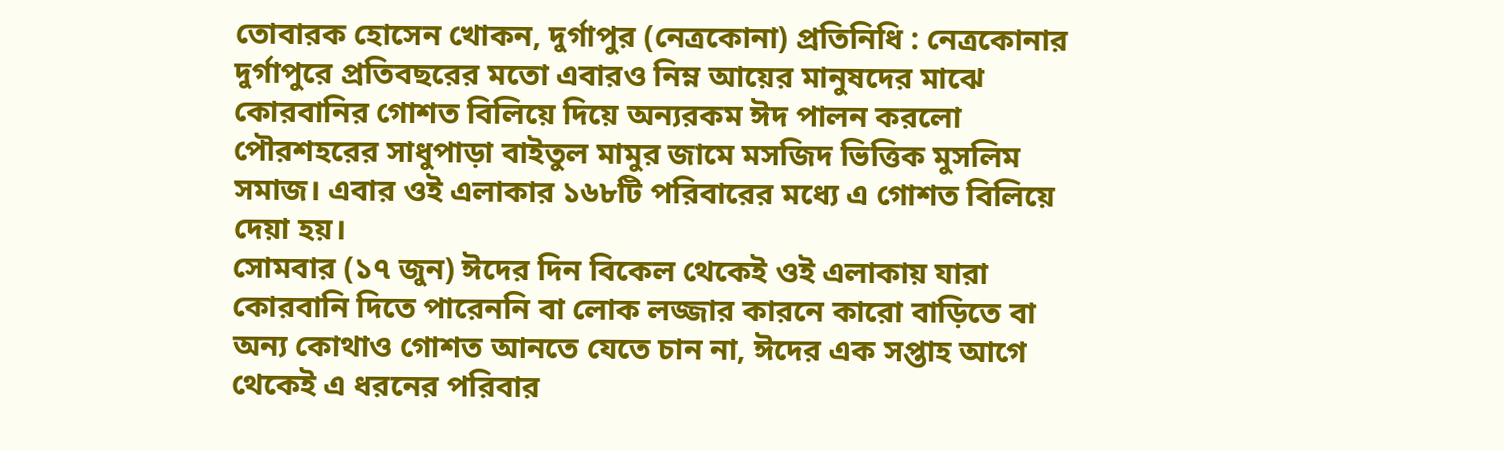তোবারক হোসেন খোকন, দুর্গাপুর (নেত্রকোনা) প্রতিনিধি : নেত্রকোনার দুর্গাপুরে প্রতিবছরের মতো এবারও নিম্ন আয়ের মানুষদের মাঝে কোরবানির গোশত বিলিয়ে দিয়ে অন্যরকম ঈদ পালন করলো পৌরশহরের সাধুপাড়া বাইতুল মামুর জামে মসজিদ ভিত্তিক মুসলিম সমাজ। এবার ওই এলাকার ১৬৮টি পরিবারের মধ্যে এ গোশত বিলিয়ে দেয়া হয়।
সোমবার (১৭ জুন) ঈদের দিন বিকেল থেকেই ওই এলাকায় যারা কোরবানি দিতে পারেননি বা লোক লজ্জার কারনে কারো বাড়িতে বা অন্য কোথাও গোশত আনতে যেতে চান না, ঈদের এক সপ্তাহ আগে থেকেই এ ধরনের পরিবার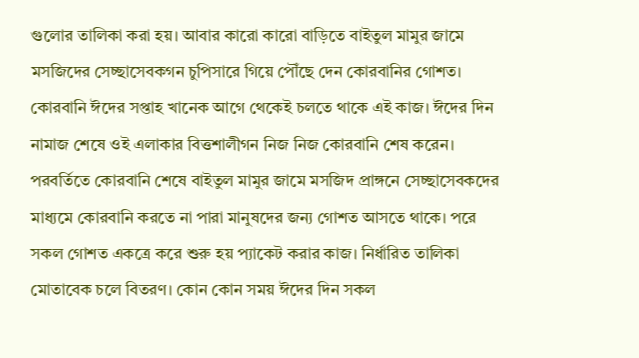গুলোর তালিকা করা হয়। আবার কারো কারো বাড়িতে বাইতুল মামুর জামে মসজিদের সেচ্ছাসেবকগন চুপিসারে গিয়ে পৌঁছে দেন কোরবানির গোশত।
কোরবানি ঈদের সপ্তাহ খানেক আগে থেকেই চলতে থাকে এই কাজ। ঈদের দিন নামাজ শেষে ওই এলাকার বিত্তশালীগন নিজ নিজ কোরবানি শেষ করেন। পরবর্তিতে কোরবানি শেষে বাইতুল মামুর জামে মসজিদ প্রাঙ্গনে সেচ্ছাসেবকদের মাধ্যমে কোরবানি করতে না পারা মানুষদের জন্য গোশত আসতে থাকে। পরে সকল গোশত একত্রে করে শুরু হয় প্যাকেট করার কাজ। নির্ধারিত তালিকা মোতাবেক চলে বিতরণ। কোন কোন সময় ঈদের দিন সকল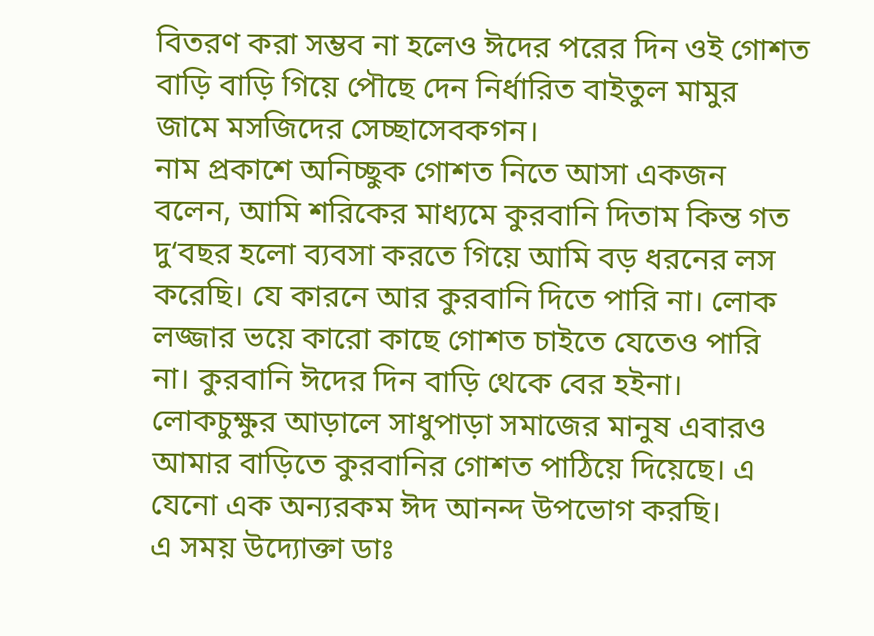বিতরণ করা সম্ভব না হলেও ঈদের পরের দিন ওই গোশত বাড়ি বাড়ি গিয়ে পৌছে দেন নির্ধারিত বাইতুল মামুর জামে মসজিদের সেচ্ছাসেবকগন।
নাম প্রকাশে অনিচ্ছুক গোশত নিতে আসা একজন বলেন, আমি শরিকের মাধ্যমে কুরবানি দিতাম কিন্ত গত দু‘বছর হলো ব্যবসা করতে গিয়ে আমি বড় ধরনের লস করেছি। যে কারনে আর কুরবানি দিতে পারি না। লোক লজ্জার ভয়ে কারো কাছে গোশত চাইতে যেতেও পারি না। কুরবানি ঈদের দিন বাড়ি থেকে বের হইনা। লোকচুক্ষুর আড়ালে সাধুপাড়া সমাজের মানুষ এবারও আমার বাড়িতে কুরবানির গোশত পাঠিয়ে দিয়েছে। এ যেনো এক অন্যরকম ঈদ আনন্দ উপভোগ করছি।
এ সময় উদ্যোক্তা ডাঃ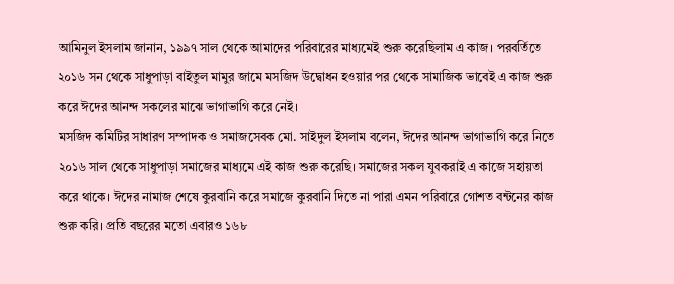আমিনুল ইসলাম জানান, ১৯৯৭ সাল থেকে আমাদের পরিবারের মাধ্যমেই শুরু করেছিলাম এ কাজ। পরবর্তিতে ২০১৬ সন থেকে সাধুপাড়া বাইতুল মামুর জামে মসজিদ উদ্বোধন হওয়ার পর থেকে সামাজিক ভাবেই এ কাজ শুরু করে ঈদের আনন্দ সকলের মাঝে ভাগাভাগি করে নেই।
মসজিদ কমিটির সাধারণ সম্পাদক ও সমাজসেবক মো. সাইদুল ইসলাম বলেন, ঈদের আনন্দ ভাগাভাগি করে নিতে ২০১৬ সাল থেকে সাধুপাড়া সমাজের মাধ্যমে এই কাজ শুরু করেছি। সমাজের সকল যুবকরাই এ কাজে সহায়তা করে থাকে। ঈদের নামাজ শেষে কুরবানি করে সমাজে কুরবানি দিতে না পারা এমন পরিবারে গোশত বন্টনের কাজ শুরু করি। প্রতি বছরের মতো এবারও ১৬৮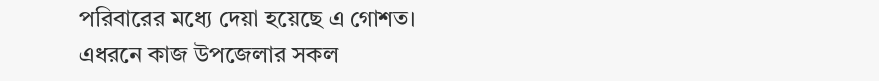পরিবারের মধ্যে দেয়া হয়েছে এ গোশত। এধরনে কাজ উপজেলার সকল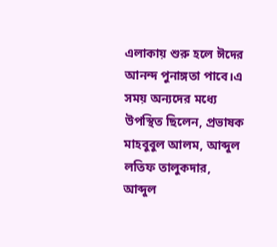এলাকায় শুরু হলে ঈদের আনন্দ পুনাঙ্গতা পাবে।এ সময় অন্যদের মধ্যে উপস্থিত ছিলেন, প্রভাষক মাহবুবুল আলম, আব্দুল লতিফ তালুকদার, আব্দুল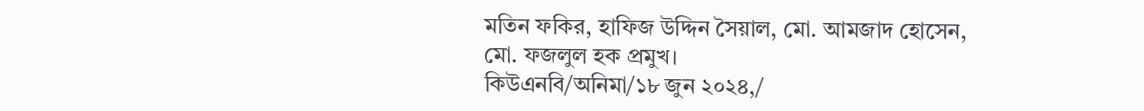মতিন ফকির, হাফিজ উদ্দিন সৈয়াল, মো. আমজাদ হোসেন, মো. ফজলুল হক প্রমুখ।
কিউএনবি/অনিমা/১৮ জুন ২০২৪,/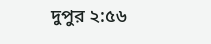দুপুর ২:৫৬